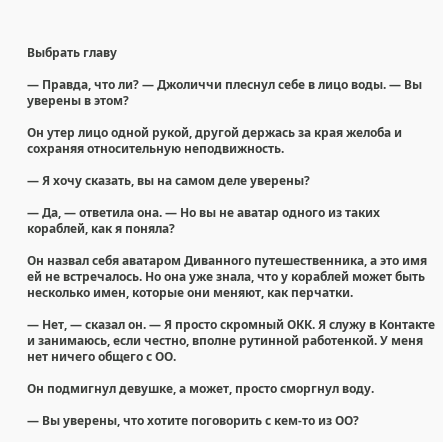Выбрать главу

— Правда, что ли? — Джоличчи плеснул себе в лицо воды. — Вы уверены в этом?

Он утер лицо одной рукой, другой держась за края желоба и сохраняя относительную неподвижность.

— Я хочу сказать, вы на самом деле уверены?

— Да, — ответила она. — Но вы не аватар одного из таких кораблей, как я поняла?

Он назвал себя аватаром Диванного путешественника, а это имя ей не встречалось. Но она уже знала, что у кораблей может быть несколько имен, которые они меняют, как перчатки.

— Нет, — сказал он. — Я просто скромный ОКК. Я служу в Контакте и занимаюсь, если честно, вполне рутинной работенкой. У меня нет ничего общего с ОО.

Он подмигнул девушке, а может, просто сморгнул воду.

— Вы уверены, что хотите поговорить с кем-то из ОО?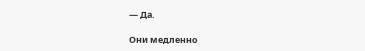— Да.

Они медленно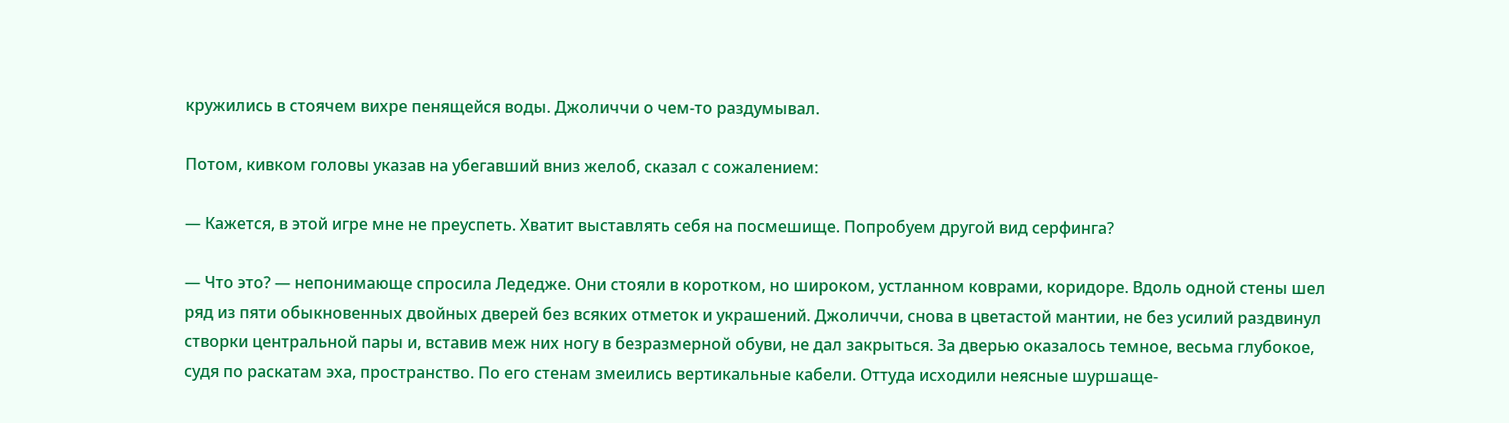кружились в стоячем вихре пенящейся воды. Джоличчи о чем-то раздумывал.

Потом, кивком головы указав на убегавший вниз желоб, сказал с сожалением:

— Кажется, в этой игре мне не преуспеть. Хватит выставлять себя на посмешище. Попробуем другой вид серфинга?

— Что это? — непонимающе спросила Ледедже. Они стояли в коротком, но широком, устланном коврами, коридоре. Вдоль одной стены шел ряд из пяти обыкновенных двойных дверей без всяких отметок и украшений. Джоличчи, снова в цветастой мантии, не без усилий раздвинул створки центральной пары и, вставив меж них ногу в безразмерной обуви, не дал закрыться. За дверью оказалось темное, весьма глубокое, судя по раскатам эха, пространство. По его стенам змеились вертикальные кабели. Оттуда исходили неясные шуршаще-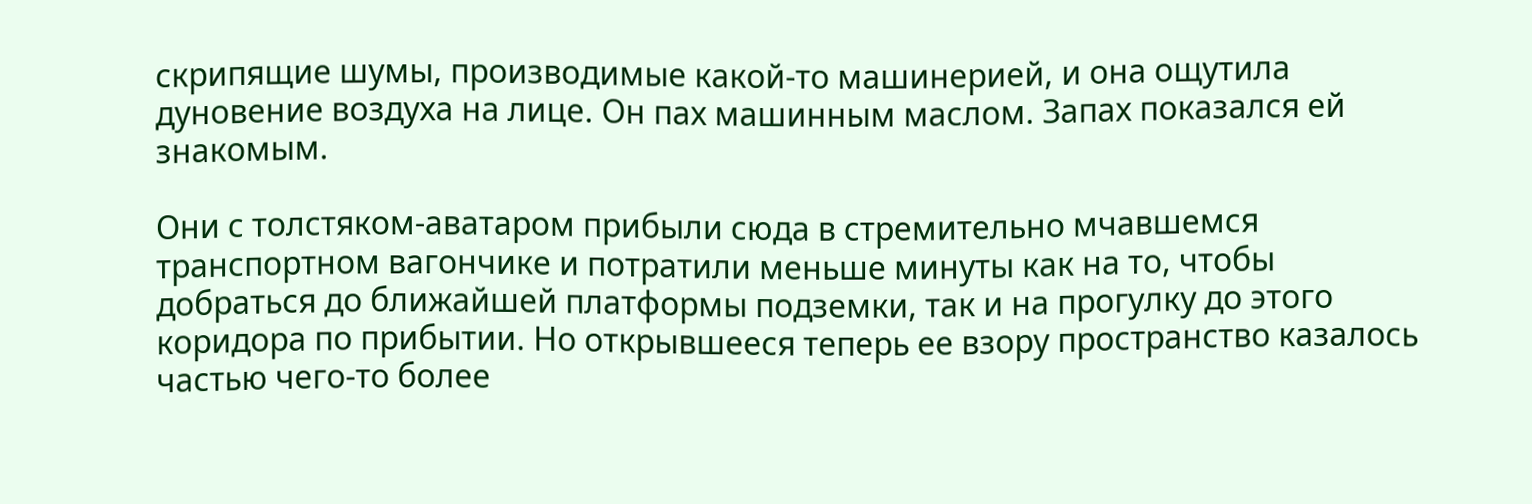скрипящие шумы, производимые какой-то машинерией, и она ощутила дуновение воздуха на лице. Он пах машинным маслом. Запах показался ей знакомым.

Они с толстяком-аватаром прибыли сюда в стремительно мчавшемся транспортном вагончике и потратили меньше минуты как на то, чтобы добраться до ближайшей платформы подземки, так и на прогулку до этого коридора по прибытии. Но открывшееся теперь ее взору пространство казалось частью чего-то более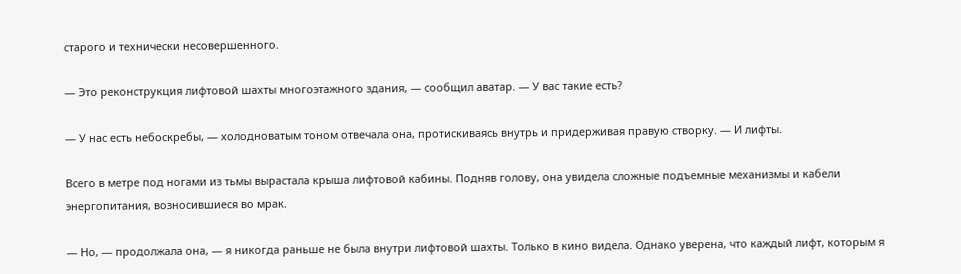старого и технически несовершенного.

— Это реконструкция лифтовой шахты многоэтажного здания, — сообщил аватар. — У вас такие есть?

— У нас есть небоскребы, — холодноватым тоном отвечала она, протискиваясь внутрь и придерживая правую створку. — И лифты.

Всего в метре под ногами из тьмы вырастала крыша лифтовой кабины. Подняв голову, она увидела сложные подъемные механизмы и кабели энергопитания, возносившиеся во мрак.

— Но, — продолжала она, — я никогда раньше не была внутри лифтовой шахты. Только в кино видела. Однако уверена, что каждый лифт, которым я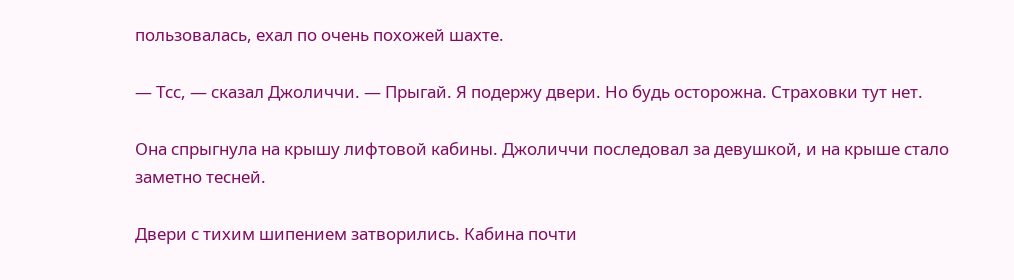пользовалась, ехал по очень похожей шахте.

— Тсс, — сказал Джоличчи. — Прыгай. Я подержу двери. Но будь осторожна. Страховки тут нет.

Она спрыгнула на крышу лифтовой кабины. Джоличчи последовал за девушкой, и на крыше стало заметно тесней.

Двери с тихим шипением затворились. Кабина почти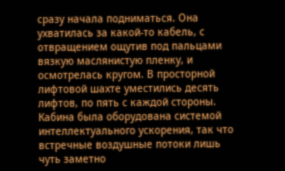сразу начала подниматься. Она ухватилась за какой-то кабель, с отвращением ощутив под пальцами вязкую маслянистую пленку, и осмотрелась кругом. В просторной лифтовой шахте уместились десять лифтов, по пять с каждой стороны. Кабина была оборудована системой интеллектуального ускорения, так что встречные воздушные потоки лишь чуть заметно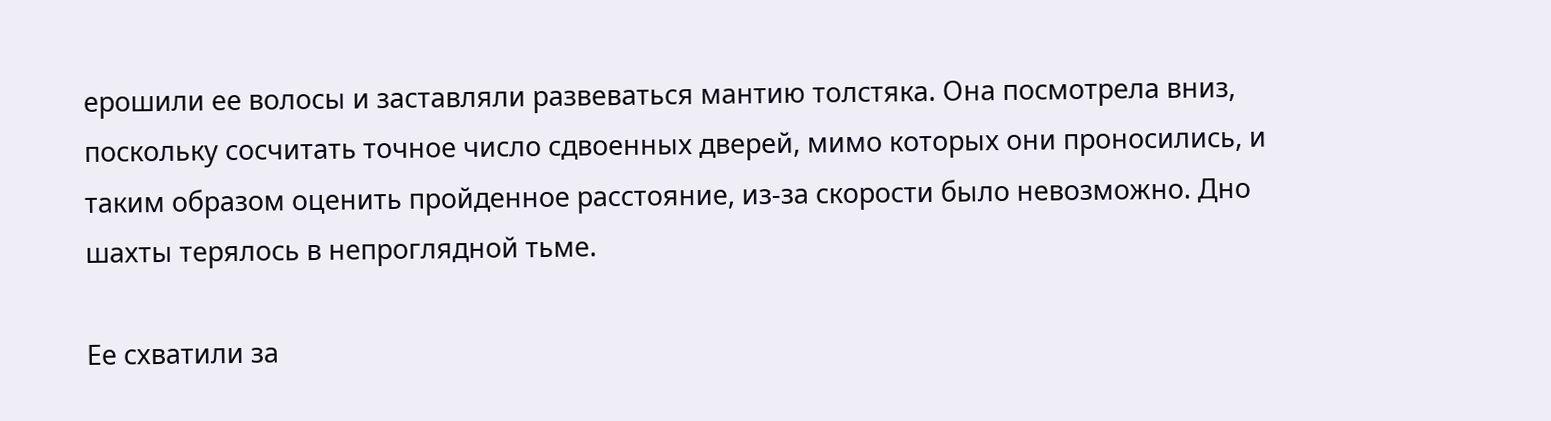ерошили ее волосы и заставляли развеваться мантию толстяка. Она посмотрела вниз, поскольку сосчитать точное число сдвоенных дверей, мимо которых они проносились, и таким образом оценить пройденное расстояние, из-за скорости было невозможно. Дно шахты терялось в непроглядной тьме.

Ее схватили за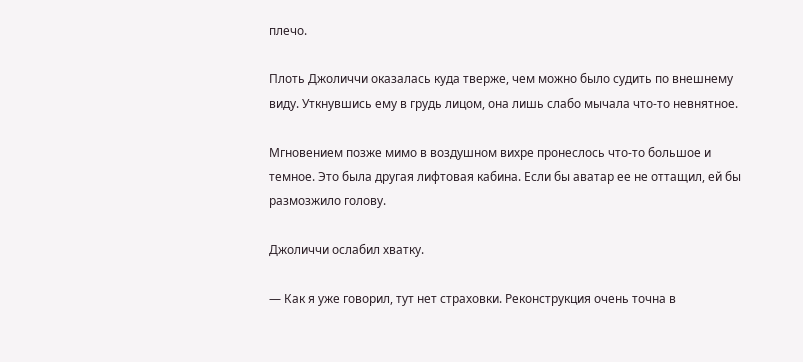плечо.

Плоть Джоличчи оказалась куда тверже, чем можно было судить по внешнему виду. Уткнувшись ему в грудь лицом, она лишь слабо мычала что-то невнятное.

Мгновением позже мимо в воздушном вихре пронеслось что-то большое и темное. Это была другая лифтовая кабина. Если бы аватар ее не оттащил, ей бы размозжило голову.

Джоличчи ослабил хватку.

— Как я уже говорил, тут нет страховки. Реконструкция очень точна в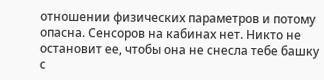отношении физических параметров и потому опасна. Сенсоров на кабинах нет. Никто не остановит ее, чтобы она не снесла тебе башку с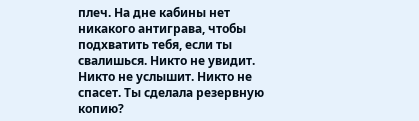плеч. На дне кабины нет никакого антиграва, чтобы подхватить тебя, если ты свалишься. Никто не увидит. Никто не услышит. Никто не спасет. Ты сделала резервную копию?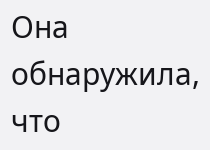Она обнаружила, что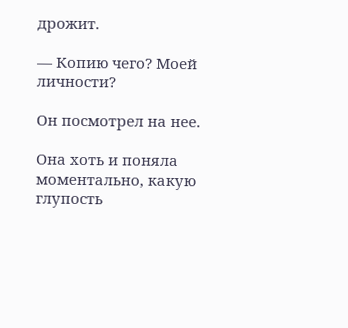дрожит.

— Копию чего? Моей личности?

Он посмотрел на нее.

Она хоть и поняла моментально, какую глупость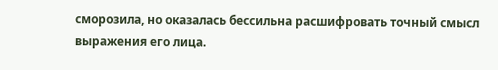сморозила, но оказалась бессильна расшифровать точный смысл выражения его лица.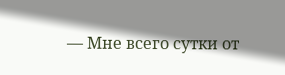— Мне всего сутки от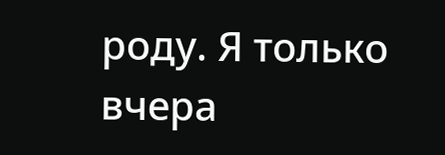роду. Я только вчера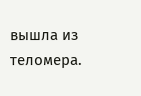вышла из теломера.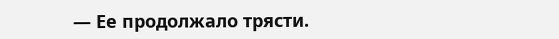— Ее продолжало трясти.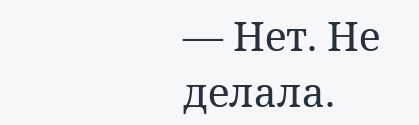— Нет. Не делала.